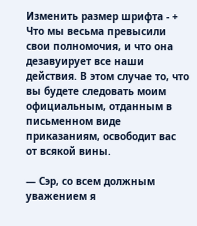Изменить размер шрифта - +
Что мы весьма превысили свои полномочия, и что она дезавуирует все наши действия. В этом случае то, что вы будете следовать моим официальным, отданным в письменном виде приказаниям, освободит вас от всякой вины.

— Сэр, со всем должным уважением я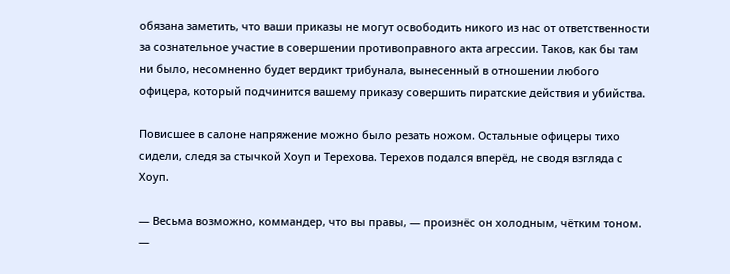обязана заметить, что ваши приказы не могут освободить никого из нас от ответственности за сознательное участие в совершении противоправного акта агрессии. Таков, как бы там ни было, несомненно будет вердикт трибунала, вынесенный в отношении любого офицера, который подчинится вашему приказу совершить пиратские действия и убийства.

Повисшее в салоне напряжение можно было резать ножом. Остальные офицеры тихо сидели, следя за стычкой Хоуп и Терехова. Терехов подался вперёд, не сводя взгляда с Хоуп.

— Весьма возможно, коммандер, что вы правы, — произнёс он холодным, чётким тоном. —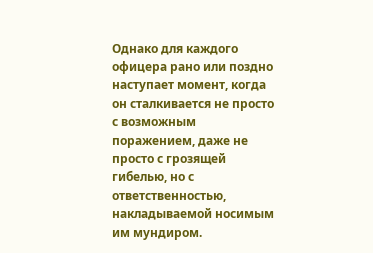Однако для каждого офицера рано или поздно наступает момент, когда он сталкивается не просто с возможным поражением, даже не просто с грозящей гибелью, но с ответственностью, накладываемой носимым им мундиром.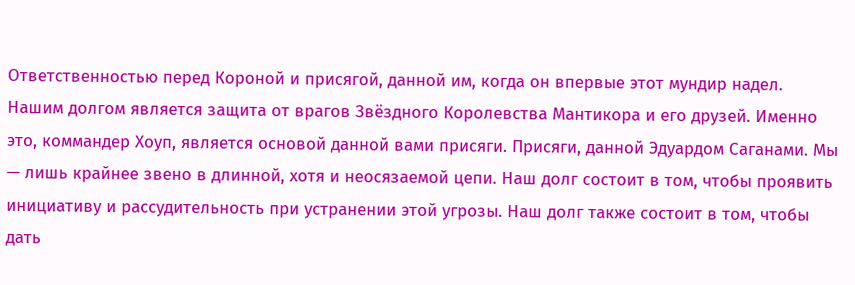Ответственностью перед Короной и присягой, данной им, когда он впервые этот мундир надел. Нашим долгом является защита от врагов Звёздного Королевства Мантикора и его друзей. Именно это, коммандер Хоуп, является основой данной вами присяги. Присяги, данной Эдуардом Саганами. Мы — лишь крайнее звено в длинной, хотя и неосязаемой цепи. Наш долг состоит в том, чтобы проявить инициативу и рассудительность при устранении этой угрозы. Наш долг также состоит в том, чтобы дать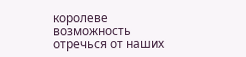королеве возможность отречься от наших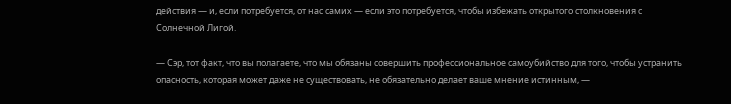действия — и, если потребуется, от нас самих — если это потребуется, чтобы избежать открытого столкновения с Солнечной Лигой.

— Сэр, тот факт, что вы полагаете, что мы обязаны совершить профессиональное самоубийство для того, чтобы устранить опасность, которая может даже не существовать, не обязательно делает ваше мнение истинным, —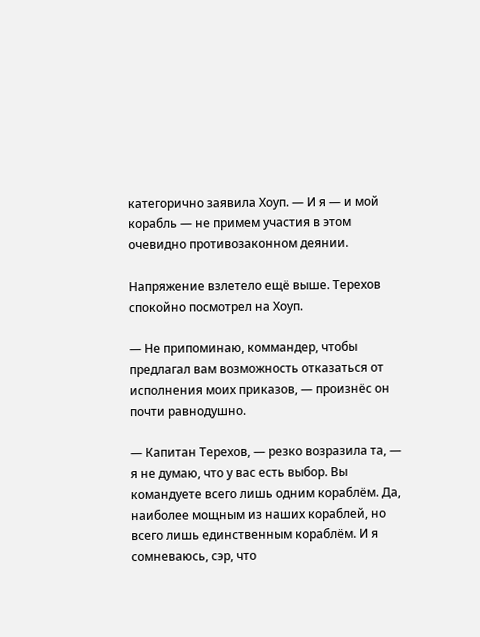категорично заявила Хоуп. — И я — и мой корабль — не примем участия в этом очевидно противозаконном деянии.

Напряжение взлетело ещё выше. Терехов спокойно посмотрел на Хоуп.

— Не припоминаю, коммандер, чтобы предлагал вам возможность отказаться от исполнения моих приказов, — произнёс он почти равнодушно.

— Капитан Терехов, — резко возразила та, — я не думаю, что у вас есть выбор. Вы командуете всего лишь одним кораблём. Да, наиболее мощным из наших кораблей, но всего лишь единственным кораблём. И я сомневаюсь, сэр, что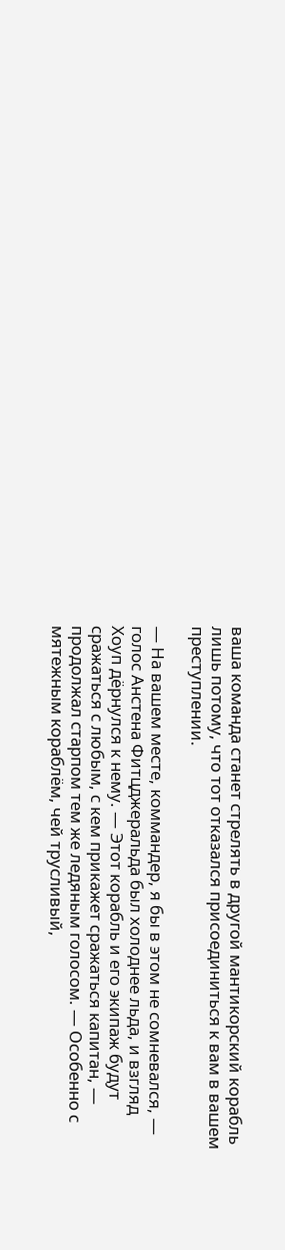ваша команда станет стрелять в другой мантикорский корабль лишь потому, что тот отказался присоединиться к вам в вашем преступлении.

— На вашем месте, коммандер, я бы в этом не сомневался, — голос Анстена Фитцджеральда был холоднее льда, и взгляд Хоуп дёрнулся к нему. — Этот корабль и его экипаж будут сражаться с любым, с кем прикажет сражаться капитан, — продолжал старпом тем же ледяным голосом. — Особенно с мятежным кораблём, чей трусливый,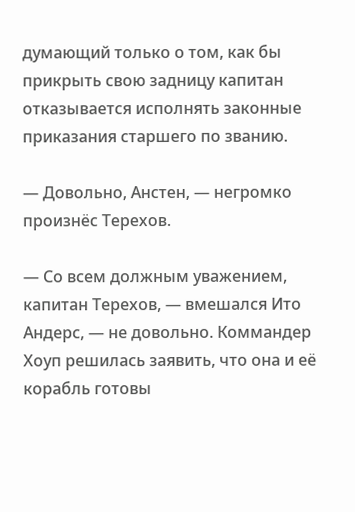думающий только о том, как бы прикрыть свою задницу капитан отказывается исполнять законные приказания старшего по званию.

— Довольно, Анстен, — негромко произнёс Терехов.

— Со всем должным уважением, капитан Терехов, — вмешался Ито Андерс, — не довольно. Коммандер Хоуп решилась заявить, что она и её корабль готовы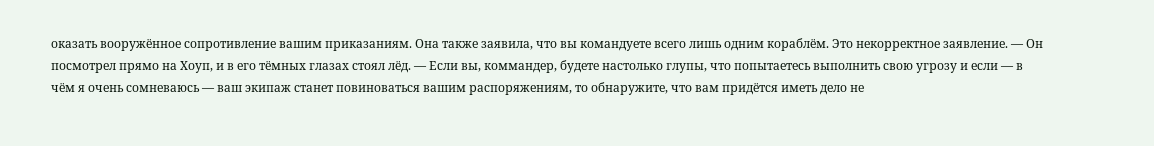оказать вооружённое сопротивление вашим приказаниям. Она также заявила, что вы командуете всего лишь одним кораблём. Это некорректное заявление. — Он посмотрел прямо на Хоуп, и в его тёмных глазах стоял лёд. — Если вы, коммандер, будете настолько глупы, что попытаетесь выполнить свою угрозу и если — в чём я очень сомневаюсь — ваш экипаж станет повиноваться вашим распоряжениям, то обнаружите, что вам придётся иметь дело не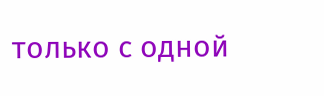только с одной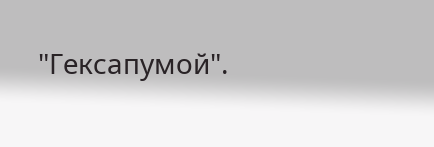"Гексапумой".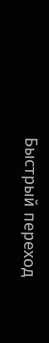Быстрый переход